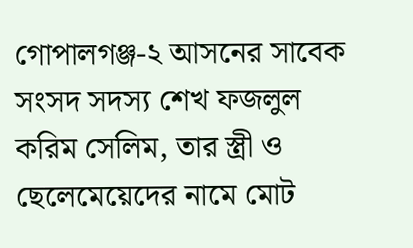গোপালগঞ্জ-২ আসনের সাবেক সংসদ সদস্য শেখ ফজলুল করিম সেলিম, তার স্ত্রী ও ছেলেমেয়েদের নামে মোট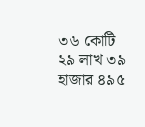৩৬ কোটি ২৯ লাখ ৩৯ হাজার ৪৯৫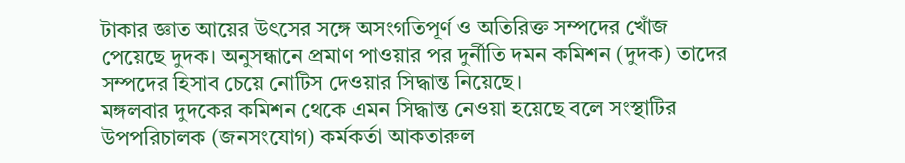টাকার জ্ঞাত আয়ের উৎসের সঙ্গে অসংগতিপূর্ণ ও অতিরিক্ত সম্পদের খোঁজ পেয়েছে দুদক। অনুসন্ধানে প্রমাণ পাওয়ার পর দুর্নীতি দমন কমিশন (দুদক) তাদের সম্পদের হিসাব চেয়ে নোটিস দেওয়ার সিদ্ধান্ত নিয়েছে।
মঙ্গলবার দুদকের কমিশন থেকে এমন সিদ্ধান্ত নেওয়া হয়েছে বলে সংস্থাটির উপপরিচালক (জনসংযোগ) কর্মকর্তা আকতারুল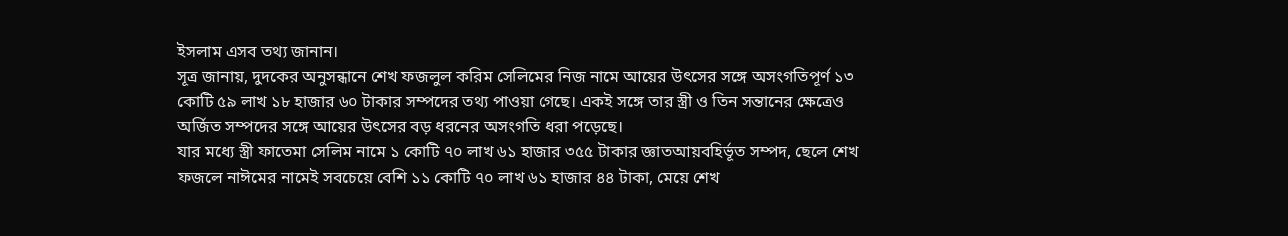ইসলাম এসব তথ্য জানান।
সূত্র জানায়, দুদকের অনুসন্ধানে শেখ ফজলুল করিম সেলিমের নিজ নামে আয়ের উৎসের সঙ্গে অসংগতিপূর্ণ ১৩ কোটি ৫৯ লাখ ১৮ হাজার ৬০ টাকার সম্পদের তথ্য পাওয়া গেছে। একই সঙ্গে তার স্ত্রী ও তিন সন্তানের ক্ষেত্রেও অর্জিত সম্পদের সঙ্গে আয়ের উৎসের বড় ধরনের অসংগতি ধরা পড়েছে।
যার মধ্যে স্ত্রী ফাতেমা সেলিম নামে ১ কোটি ৭০ লাখ ৬১ হাজার ৩৫৫ টাকার জ্ঞাতআয়বহির্ভূত সম্পদ, ছেলে শেখ ফজলে নাঈমের নামেই সবচেয়ে বেশি ১১ কোটি ৭০ লাখ ৬১ হাজার ৪৪ টাকা, মেয়ে শেখ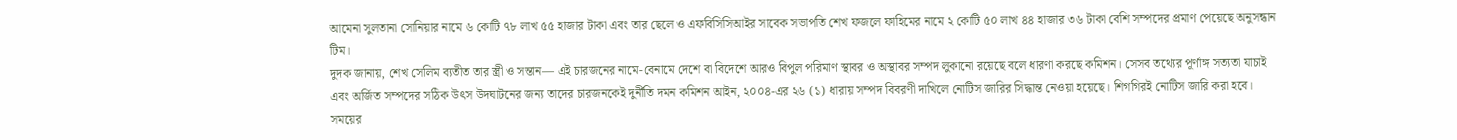আমেনা সুলতানা সোনিয়ার নামে ৬ কোটি ৭৮ লাখ ৫৫ হাজার টাকা এবং তার ছেলে ও এফবিসিসিআইর সাবেক সভাপতি শেখ ফজলে ফাহিমের নামে ২ কোটি ৫০ লাখ ৪৪ হাজার ৩৬ টাকা বেশি সম্পদের প্রমাণ পেয়েছে অনুসন্ধান টিম।
দুদক জানায়, শেখ সেলিম ব্যতীত তার স্ত্রী ও সন্তান— এই চারজনের নামে-বেনামে দেশে বা বিদেশে আরও বিপুল পরিমাণ স্থাবর ও অস্থাবর সম্পদ লুকানো রয়েছে বলে ধারণা করছে কমিশন। সেসব তথ্যের পূর্ণাঙ্গ সত্যতা যাচাই এবং অর্জিত সম্পদের সঠিক উৎস উদঘাটনের জন্য তাদের চারজনকেই দুর্নীতি দমন কমিশন আইন, ২০০৪-এর ২৬ (১) ধারায় সম্পদ বিবরণী দাখিলে নোটিস জারির সিদ্ধান্ত নেওয়া হয়েছে। শিগগিরই নোটিস জারি করা হবে।
সময়ের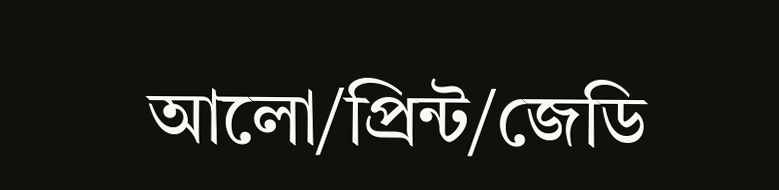আলো/প্রিন্ট/জেডি